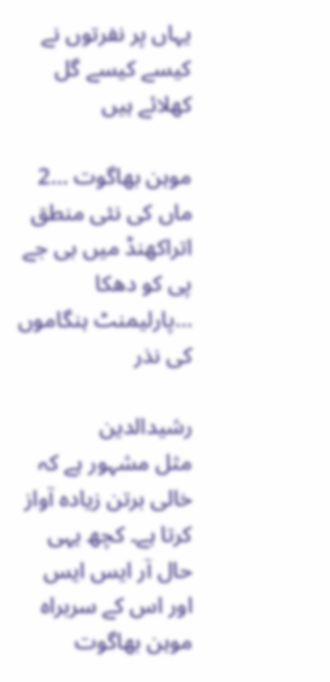یہاں پر نفرتوں نے کیسے کیسے گل کھلائے ہیں

موہن بھاگوت …2 ماں کی نئی منطق
اتراکھنڈ میں بی جے پی کو دھکا …پارلیمنٹ ہنگاموں کی نذر

رشیدالدین
مثل مشہور ہے کہ خالی برتن زیادہ آواز کرتا ہے۔ کچھ یہی حال آر ایس ایس اور اس کے سربراہ موہن بھاگوت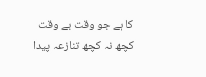کا ہے جو وقت بے وقت کچھ نہ کچھ تنازعہ پیدا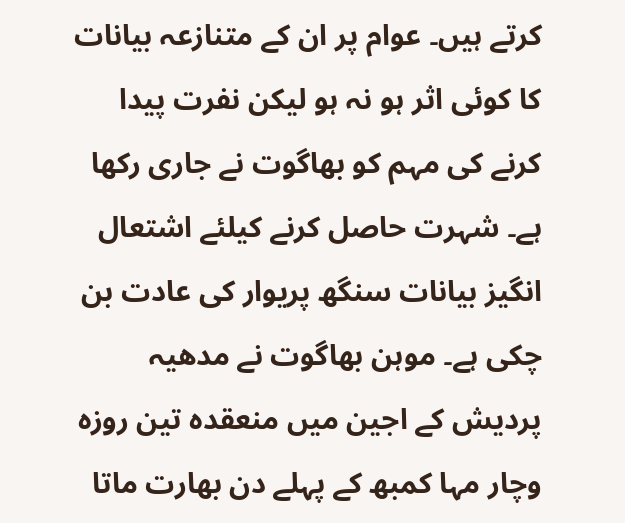کرتے ہیں۔ عوام پر ان کے متنازعہ بیانات کا کوئی اثر ہو نہ ہو لیکن نفرت پیدا کرنے کی مہم کو بھاگوت نے جاری رکھا ہے۔ شہرت حاصل کرنے کیلئے اشتعال انگیز بیانات سنگھ پریوار کی عادت بن چکی ہے۔ موہن بھاگوت نے مدھیہ پردیش کے اجین میں منعقدہ تین روزہ وچار مہا کمبھ کے پہلے دن بھارت ماتا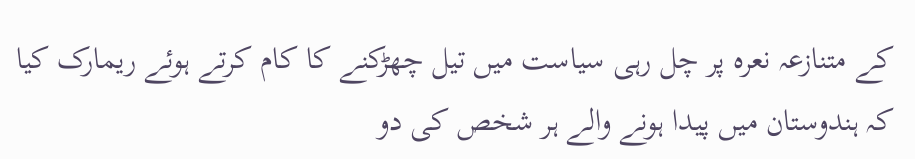کے متنازعہ نعرہ پر چل رہی سیاست میں تیل چھڑکنے کا کام کرتے ہوئے ریمارک کیا کہ ہندوستان میں پیدا ہونے والے ہر شخص کی دو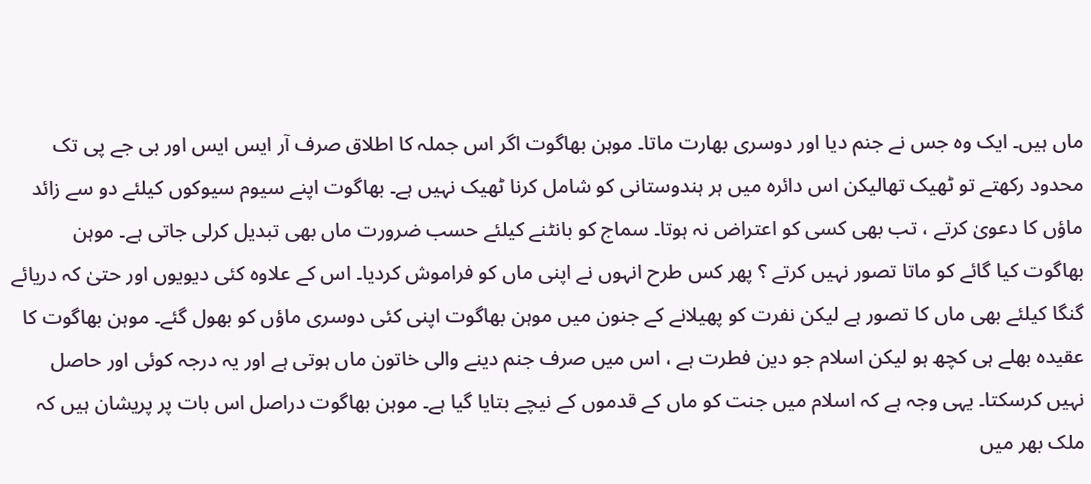ماں ہیں۔ ایک وہ جس نے جنم دیا اور دوسری بھارت ماتا۔ موہن بھاگوت اگر اس جملہ کا اطلاق صرف آر ایس ایس اور بی جے پی تک محدود رکھتے تو ٹھیک تھالیکن اس دائرہ میں ہر ہندوستانی کو شامل کرنا ٹھیک نہیں ہے۔ بھاگوت اپنے سیوم سیوکوں کیلئے دو سے زائد ماؤں کا دعویٰ کرتے ، تب بھی کسی کو اعتراض نہ ہوتا۔ سماج کو بانٹنے کیلئے حسب ضرورت ماں بھی تبدیل کرلی جاتی ہے۔ موہن بھاگوت کیا گائے کو ماتا تصور نہیں کرتے ؟ پھر کس طرح انہوں نے اپنی ماں کو فراموش کردیا۔ اس کے علاوہ کئی دیویوں اور حتیٰ کہ دریائے گنگا کیلئے بھی ماں کا تصور ہے لیکن نفرت کو پھیلانے کے جنون میں موہن بھاگوت اپنی کئی دوسری ماؤں کو بھول گئے۔ موہن بھاگوت کا عقیدہ بھلے ہی کچھ ہو لیکن اسلام جو دین فطرت ہے ، اس میں صرف جنم دینے والی خاتون ماں ہوتی ہے اور یہ درجہ کوئی اور حاصل نہیں کرسکتا۔ یہی وجہ ہے کہ اسلام میں جنت کو ماں کے قدموں کے نیچے بتایا گیا ہے۔ موہن بھاگوت دراصل اس بات پر پریشان ہیں کہ ملک بھر میں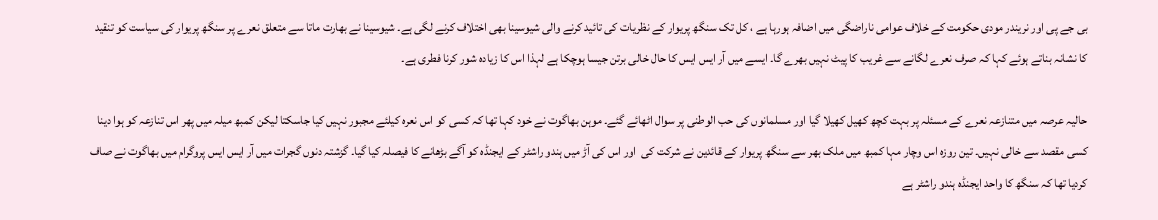بی جے پی اور نریندر مودی حکومت کے خلاف عوامی ناراضگی میں اضافہ ہورہا ہے ، کل تک سنگھ پریوار کے نظریات کی تائید کرنے والی شیوسینا بھی اختلاف کرنے لگی ہے۔ شیوسینا نے بھارت ماتا سے متعلق نعرے پر سنگھ پریوار کی سیاست کو تنقید کا نشانہ بناتے ہوئے کہا کہ صرف نعرے لگانے سے غریب کا پیٹ نہیں بھرے گا۔ ایسے میں آر ایس ایس کا حال خالی برتن جیسا ہوچکا ہے لہذا اس کا زیادہ شور کرنا فطری ہے۔

حالیہ عرصہ میں متنازعہ نعرے کے مسئلہ پر بہت کچھ کھیل کھیلا گیا اور مسلمانوں کی حب الوطنی پر سوال اٹھائے گئے۔ موہن بھاگوت نے خود کہا تھا کہ کسی کو اس نعرہ کیلئے مجبور نہیں کیا جاسکتا لیکن کمبھ میلہ میں پھر اس تنازعہ کو ہوا دینا کسی مقصد سے خالی نہیں۔ تین روزہ اس وچار مہا کمبھ میں ملک بھر سے سنگھ پریوار کے قائدین نے شرکت کی  اور اس کی آڑ میں ہندو راشٹر کے ایجنڈہ کو آگے بڑھانے کا فیصلہ کیا گیا۔ گزشتہ دنوں گجرات میں آر ایس ایس پروگرام میں بھاگوت نے صاف کردیا تھا کہ سنگھ کا واحد ایجنڈہ ہندو راشٹر ہے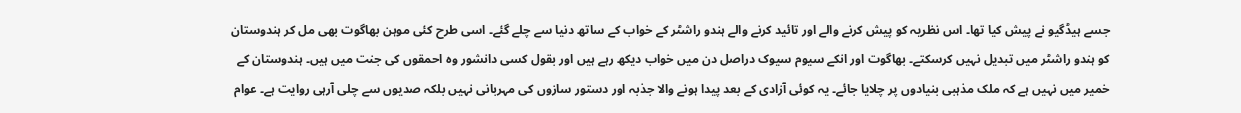جسے ہیڈگیو نے پیش کیا تھا۔ اس نظریہ کو پیش کرنے والے اور تائید کرنے والے ہندو راشٹر کے خواب کے ساتھ دنیا سے چلے گئے۔ اسی طرح کئی موہن بھاگوت بھی مل کر ہندوستان کو ہندو راشٹر میں تبدیل نہیں کرسکتے۔ بھاگوت اور انکے سیوم سیوک دراصل دن میں خواب دیکھ رہے ہیں اور بقول کسی دانشور وہ احمقوں کی جنت میں ہیں۔ ہندوستان کے خمیر میں نہیں ہے کہ ملک مذہبی بنیادوں پر چلایا جائے۔ یہ کوئی آزادی کے بعد پیدا ہونے والا جذبہ اور دستور سازوں کی مہربانی نہیں بلکہ صدیوں سے چلی آرہی روایت ہے۔ عوام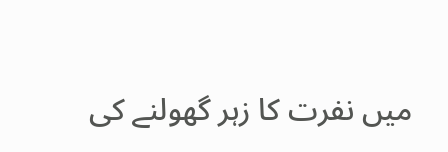میں نفرت کا زہر گھولنے کی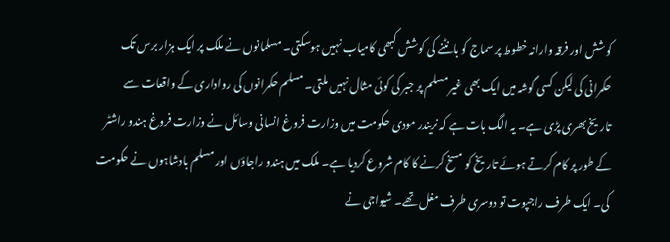کوشش اور فرقہ وارانہ خطوط پر سماج کو بانٹنے کی کوشش کبھی کامیاب نہیں ہوسکتی۔ مسلمانوں نے ملک پر ایک ہزار برس تک حکمرانی کی لیکن کسی گوشہ میں ایک بھی غیر مسلم پر جبر کی کوئی مثال نہیں ملتی۔ مسلم حکمرانوں کی رواداری کے واقعات سے تاریخ بھری پڑی ہے۔ یہ الگ بات ہے کہ نریندر مودی حکومت میں وزارت فروغ انسانی وسائل نے وزارت فروغ ہندو راشٹر کے طور پر کام کرتے ہوئے تاریخ کو مسخ کرنے کا کام شروع کردیا ہے۔ ملک میں ہندو راجاؤں اور مسلم بادشاہوں نے حکومت کی۔ ایک طرف راجپوت تو دوسری طرف مغل تھے۔ شیواجی نے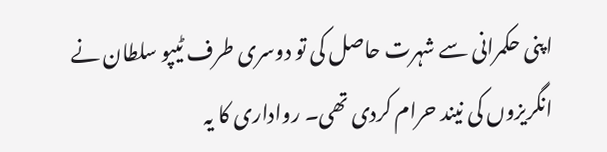اپنی حکمرانی سے شہرت حاصل کی تو دوسری طرف ٹیپو سلطان نے انگریزوں کی نیند حرام کردی تھی۔ رواداری کا یہ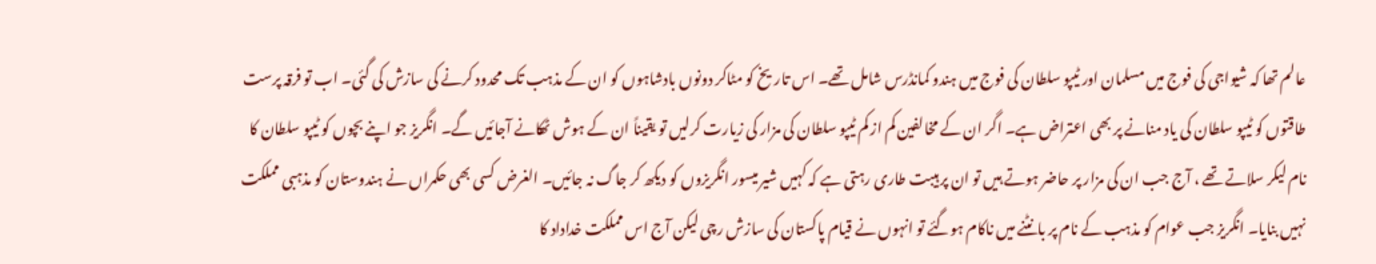عالم تھا کہ شیواجی کی فوج میں مسلمان اور ٹیپو سلطان کی فوج میں ہندو کمانڈرس شامل تھے۔ اس تاریخ کو مٹاکر دونوں بادشاہوں کو ان کے مذہب تک محدود کرنے کی سازش کی گئی۔ اب تو فرقہ پرست طاقتوں کو ٹیپو سلطان کی یاد منانے پر بھی اعتراض ہے۔ اگر ان کے مخالفین کم از کم ٹیپو سلطان کی مزار کی زیارت کرلیں تو یقیناً ان کے ہوش ٹھکانے آجائیں گے۔ انگریز جو اپنے بچوں کو ٹیپو سلطان کا نام لیکر سلاتے تھے ، آج جب ان کی مزار پر حاضر ہوتے ہیں تو ان پر ہیبت طاری رہتی ہے کہ کہیں شیر میسور انگریزوں کو دیکھ کر جاگ نہ جائیں۔ الغرض کسی بھی حکمراں نے ہندوستان کو مذہبی مملکت نہیں بنایا۔ انگریز جب عوام کو مذہب کے نام پر بانٹنے میں ناکام ہوگئے تو انہوں نے قیام پاکستان کی سازش رچی لیکن آج اس مملکت خداداد کا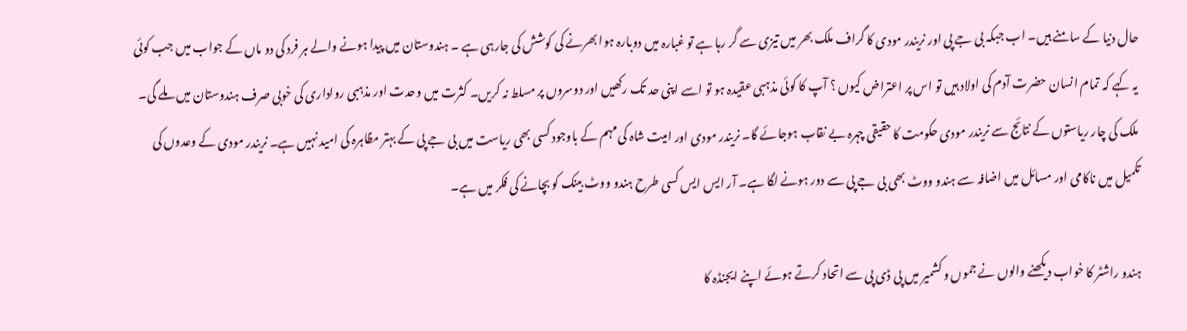حال دنیا کے سامنے ہیں۔ اب جبکہ بی جے پی اور نریندر مودی کا گراف ملک بھر میں تیزی سے گر رہا ہے تو غبارہ میں دوبارہ ہوا بھرنے کی کوشش کی جارہی ہے ۔ ہندوستان میں پیدا ہونے والے ہر فرد کی دو ماں کے جواب میں جب کوئی یہ کہے کہ تمام انسان حضرت آدم کی اولاد ہیں تو اس پر اعتراض کیوں ؟ آپ کا کوئی مذہبی عقیدہ ہو تو اسے اپنی حد تک رکھیں اور دوسروں پر مسلط نہ کریں۔ کثرت میں وحدت اور مذہبی رواداری کی خوبی صرف ہندوستان میں ملے گی۔ ملک کی چار ریاستوں کے نتائج سے نریندر مودی حکومت کا حقیقی چہرہ بے نقاب ہوجائے گا۔ نریندر مودی اور امیت شاہ کی مہم کے باوجود کسی بھی ریاست میں بی جے پی کے بہتر مظاہرہ کی امید نہیں ہے۔ نریندر مودی کے وعدوں کی تکمیل میں ناکامی اور مسائل میں اضافہ سے ہندو ووٹ بھی بی جے پی سے دور ہونے لگا ہے۔ آر ایس ایس کسی طرح ہندو ووٹ بینک کو بچانے کی فکر میں ہے۔

ہندو راشٹر کا خواب دیکھنے والوں نے جموں و کشمیر میں پی ڈی پی سے اتحاد کرتے ہوئے اپنے ایجنڈہ کا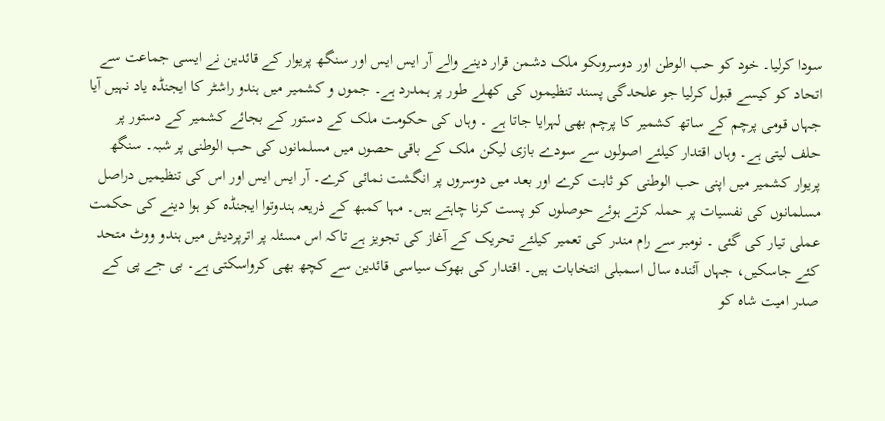سودا کرلیا۔ خود کو حب الوطن اور دوسروںکو ملک دشمن قرار دینے والے آر ایس ایس اور سنگھ پریوار کے قائدین نے ایسی جماعت سے اتحاد کو کیسے قبول کرلیا جو علحدگی پسند تنظیموں کی کھلے طور پر ہمدرد ہے۔ جموں و کشمیر میں ہندو راشٹر کا ایجنڈہ یاد نہیں آیا جہاں قومی پرچم کے ساتھ کشمیر کا پرچم بھی لہرایا جاتا ہے ۔ وہاں کی حکومت ملک کے دستور کے بجائے کشمیر کے دستور پر حلف لیتی ہے۔ وہاں اقتدار کیلئے اصولوں سے سودے بازی لیکن ملک کے باقی حصوں میں مسلمانوں کی حب الوطنی پر شبہ۔ سنگھ پریوار کشمیر میں اپنی حب الوطنی کو ثابت کرے اور بعد میں دوسروں پر انگشت نمائی کرے۔ آر ایس ایس اور اس کی تنظیمیں دراصل مسلمانوں کی نفسیات پر حملہ کرتے ہوئے حوصلوں کو پست کرنا چاہتے ہیں۔ مہا کمبھ کے ذریعہ ہندوتوا ایجنڈہ کو ہوا دینے کی حکمت عملی تیار کی گئی ۔ نومبر سے رام مندر کی تعمیر کیلئے تحریک کے آغاز کی تجویز ہے تاکہ اس مسئلہ پر اترپردیش میں ہندو ووٹ متحد کئے جاسکیں، جہاں آئندہ سال اسمبلی انتخابات ہیں۔ اقتدار کی بھوک سیاسی قائدین سے کچھ بھی کرواسکتی ہے۔ بی جے پی کے صدر امیت شاہ کو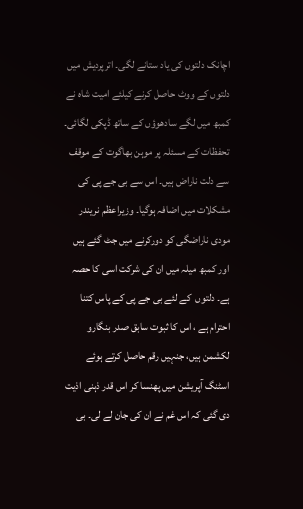اچانک دلتوں کی یاد ستانے لگی۔ اترپردیش میں دلتوں کے ووٹ حاصل کرنے کیلئے امیت شاہ نے کمبھ میں لگے سادھوؤں کے ساتھ ڈپکی لگائی۔ تحفظات کے مسئلہ پر موہن بھاگوت کے موقف سے دلت ناراض ہیں۔ اس سے بی جے پی کی مشکلات میں اضافہ ہوگیا۔ وزیراعظم نریندر مودی ناراضگی کو دورکرنے میں جٹ گئے ہیں اور کمبھ میلہ میں ان کی شرکت اسی کا حصہ ہے۔ دلتوں  کے لئے بی جے پی کے پاس کتنا احترام ہے ، اس کا ثبوت سابق صدر بنگارو لکشمن ہیں، جنہیں رقم حاصل کرتے ہوئے اسٹنگ آپریشن میں پھنسا کر اس قدر ذہنی اذیت دی گئی کہ اس غم نے ان کی جان لے لی۔ بی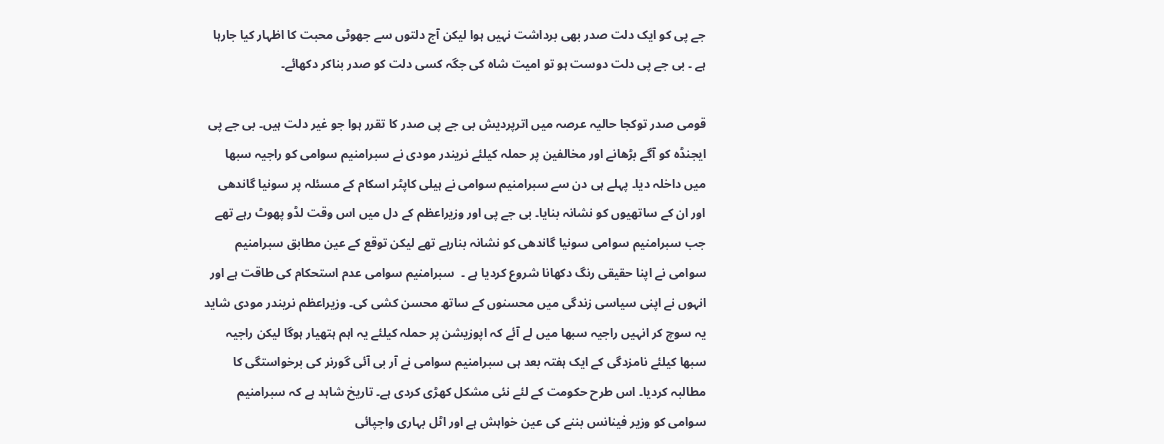جے پی کو ایک دلت صدر بھی برداشت نہیں ہوا لیکن آج دلتوں سے جھوٹی محبت کا اظہار کیا جارہا ہے ۔ بی جے پی دلت دوست ہو تو امیت شاہ کی جگہ کسی دلت کو صدر بناکر دکھائے۔

قومی صدر توکجا حالیہ عرصہ میں اترپردیش بی جے پی صدر کا تقرر ہوا جو غیر دلت ہیں۔ بی جے پی ایجنڈہ کو آگے بڑھانے اور مخالفین پر حملہ کیلئے نریندر مودی نے سبرامنیم سوامی کو راجیہ سبھا میں داخلہ دیا۔ پہلے ہی دن سے سبرامنیم سوامی نے ہیلی کاپٹر اسکام کے مسئلہ پر سونیا گاندھی اور ان کے ساتھیوں کو نشانہ بنایا۔ بی جے پی اور وزیراعظم کے دل میں اس وقت لڈو پھوٹ رہے تھے جب سبرامنیم سوامی سونیا گاندھی کو نشانہ بنارہے تھے لیکن توقع کے عین مطابق سبرامنیم سوامی نے اپنا حقیقی رنگ دکھانا شروع کردیا ہے ۔  سبرامنیم سوامی عدم استحکام کی طاقت ہے اور انہوں نے اپنی سیاسی زندگی میں محسنوں کے ساتھ محسن کشی کی۔ وزیراعظم نریندر مودی شاید یہ سوچ کر انہیں راجیہ سبھا میں لے آئے کہ اپوزیشن پر حملہ کیلئے یہ اہم ہتھیار ہوگا لیکن راجیہ سبھا کیلئے نامزدگی کے ایک ہفتہ بعد ہی سبرامنیم سوامی نے آر بی آئی گورنر کی برخواستگی کا مطالبہ کردیا۔ اس طرح حکومت کے لئے نئی مشکل کھڑی کردی ہے۔ تاریخ شاہد ہے کہ سبرامنیم سوامی کو وزیر فینانس بننے کی عین خواہش ہے اور اٹل بہاری واجپائی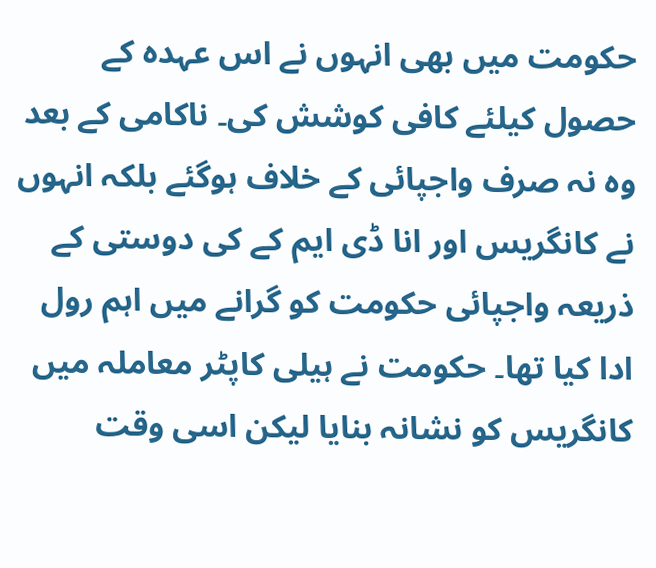حکومت میں بھی انہوں نے اس عہدہ کے حصول کیلئے کافی کوشش کی۔ ناکامی کے بعد وہ نہ صرف واجپائی کے خلاف ہوگئے بلکہ انہوں نے کانگریس اور انا ڈی ایم کے کی دوستی کے ذریعہ واجپائی حکومت کو گرانے میں اہم رول ادا کیا تھا۔ حکومت نے ہیلی کاپٹر معاملہ میں کانگریس کو نشانہ بنایا لیکن اسی وقت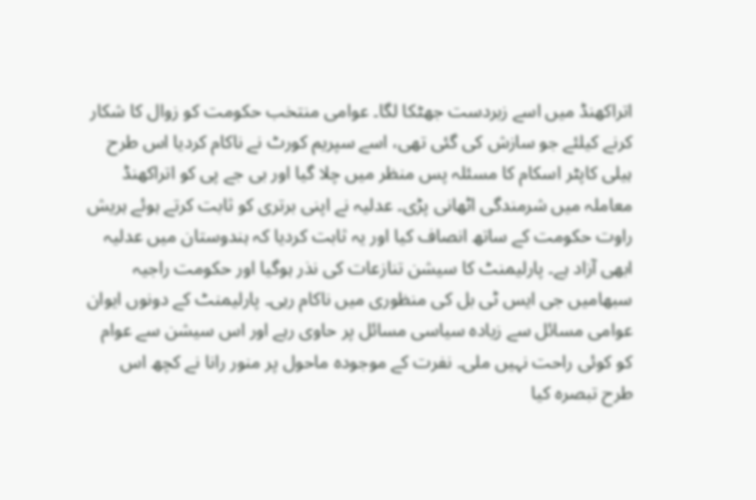اتراکھنڈ میں اسے زبردست جھٹکا لگا۔ عوامی منتخب حکومت کو زوال کا شکار کرنے کیلئے جو سازش کی گئی تھی، اسے سپریم کورٹ نے ناکام کردیا اس طرح ہیلی کاپٹر اسکام کا مسئلہ پس منظر میں چلا گیا اور بی جے پی کو اتراکھنڈ معاملہ میں شرمندگی اٹھانی پڑی۔ عدلیہ نے اپنی برتری کو ثابت کرتے ہوئے ہریش راوت حکومت کے ساتھ انصاف کیا اور یہ ثابت کردیا کہ ہندوستان میں عدلیہ ابھی آزاد ہے۔ پارلیمنٹ کا سیشن تنازعات کی نذر ہوگیا اور حکومت راجیہ سبھامیں جی ایس ٹی بل کی منظوری میں ناکام رہی۔ پارلیمنٹ کے دونوں ایوان عوامی مسائل سے زیادہ سیاسی مسائل پر حاوی رہے اور اس سیشن سے عوام کو کوئی راحت نہیں ملی۔ نفرت کے موجودہ ماحول پر منور رانا نے کچھ اس طرح تبصرہ کیا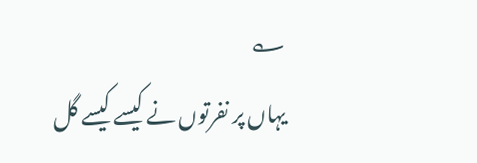؎
یہاں پر نفرتوں نے کیسے کیسے گل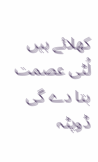کھلائے ہیں
لُٹی عصمت بتا دے گی ڈوپٹہ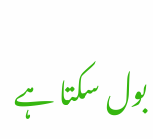بول سکتا ہے